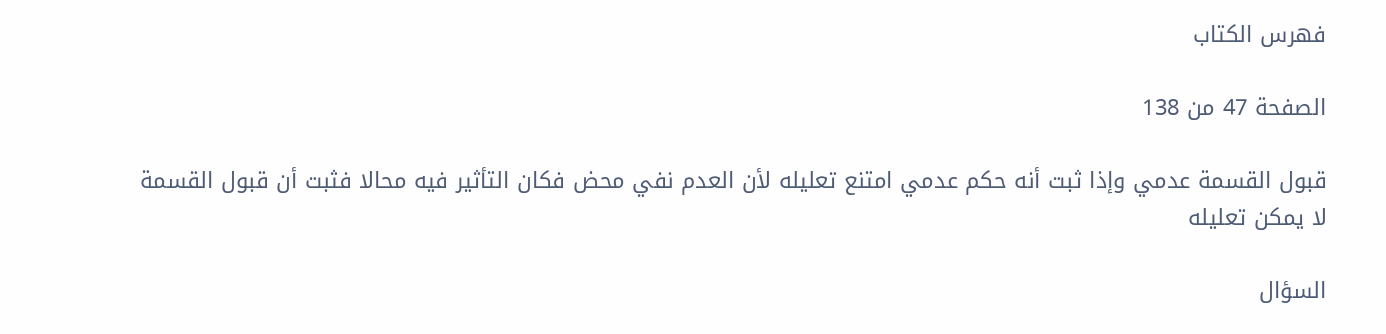فهرس الكتاب

الصفحة 47 من 138

قبول القسمة عدمي وإذا ثبت أنه حكم عدمي امتنع تعليله لأن العدم نفي محض فكان التأثير فيه محالا فثبت أن قبول القسمة لا يمكن تعليله

السؤال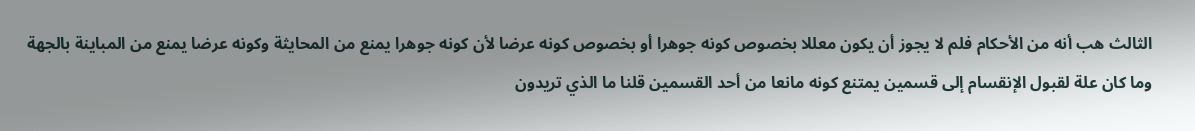الثالث هب أنه من الأحكام فلم لا يجوز أن يكون معللا بخصوص كونه جوهرا أو بخصوص كونه عرضا لأن كونه جوهرا يمنع من المحايثة وكونه عرضا يمنع من المباينة بالجهة وما كان علة لقبول الإنقسام إلى قسمين يمتنع كونه مانعا من أحد القسمين قلنا ما الذي تريدون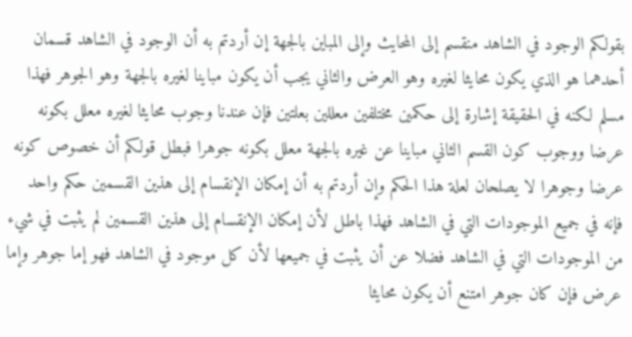بقولكم الوجود في الشاهد منقسم إلى المحايث وإلى المباين بالجهة إن أردتم به أن الوجود في الشاهد قسمان أحدهما هو الذي يكون محايثا لغيره وهو العرض والثاني يجب أن يكون مباينا لغيره بالجهة وهو الجوهر فهذا مسلم لكنه في الحقيقة إشارة إلى حكمين مختلفين معللين بعلتين فإن عندنا وجوب محايثا لغيره معلل بكونه عرضا ووجوب كون القسم الثاني مباينا عن غيره بالجهة معلل بكونه جوهرا فبطل قولكم أن خصوص كونه عرضا وجوهرا لا يصلحان لعلة هذا الحكم وإن أردتم به أن إمكان الإنقسام إلى هذين القسمين حكم واحد فإنه في جميع الموجودات التي في الشاهد فهذا باطل لأن إمكان الإنقسام إلى هذين القسمين لم يثبت في شيء من الموجودات التي في الشاهد فضلا عن أن يثبت في جميعها لأن كل موجود في الشاهد فهو إما جوهر وإما عرض فإن كان جوهر امتنع أن يكون محايثا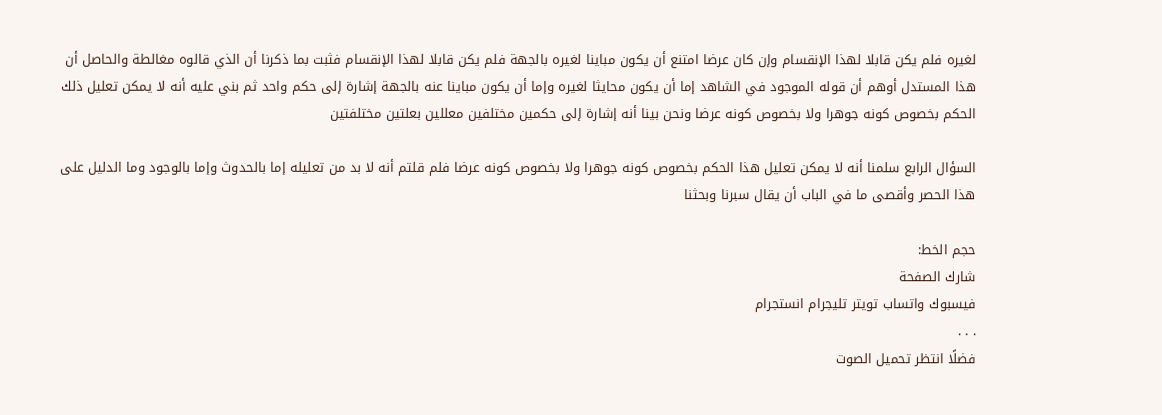لغيره فلم يكن قابلا لهذا الإنقسام وإن كان عرضا امتنع أن يكون مباينا لغيره بالجهة فلم يكن قابلا لهذا الإنقسام فثبت بما ذكرنا أن الذي قالوه مغالطة والحاصل أن هذا المستدل أوهم أن قوله الموجود في الشاهد إما أن يكون محايثا لغيره وإما أن يكون مباينا عنه بالجهة إشارة إلى حكم واحد ثم بني عليه أنه لا يمكن تعليل ذلك الحكم بخصوص كونه جوهرا ولا بخصوص كونه عرضا ونحن بينا أنه إشارة إلى حكمين مختلفين معللين بعلتين مختلفتين

السؤال الرابع سلمنا أنه لا يمكن تعليل هذا الحكم بخصوص كونه جوهرا ولا بخصوص كونه عرضا فلم قلتم أنه لا بد من تعليله إما بالحدوث وإما بالوجود وما الدليل على هذا الحصر وأقصى ما في الباب أن يقال سبرنا وبحثنا

حجم الخط:
شارك الصفحة
فيسبوك واتساب تويتر تليجرام انستجرام
. . .
فضلًا انتظر تحميل الصوت